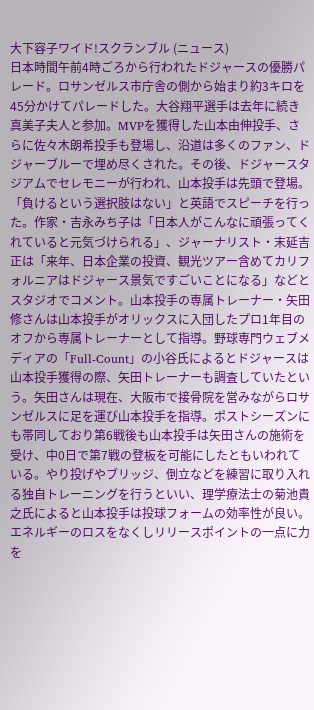大下容子ワイド!スクランブル (ニュース)
日本時間午前4時ごろから行われたドジャースの優勝パレード。ロサンゼルス市庁舎の側から始まり約3キロを45分かけてパレードした。大谷翔平選手は去年に続き真美子夫人と参加。MVPを獲得した山本由伸投手、さらに佐々木朗希投手も登場し、沿道は多くのファン、ドジャーブルーで埋め尽くされた。その後、ドジャースタジアムでセレモニーが行われ、山本投手は先頭で登場。「負けるという選択肢はない」と英語でスピーチを行った。作家・吉永みち子は「日本人がこんなに頑張ってくれていると元気づけられる」、ジャーナリスト・末延吉正は「来年、日本企業の投資、観光ツアー含めてカリフォルニアはドジャース景気ですごいことになる」などとスタジオでコメント。山本投手の専属トレーナー・矢田修さんは山本投手がオリックスに入団したプロ1年目のオフから専属トレーナーとして指導。野球専門ウェブメディアの「Full-Count」の小谷氏によるとドジャースは山本投手獲得の際、矢田トレーナーも調査していたという。矢田さんは現在、大阪市で接骨院を営みながらロサンゼルスに足を運び山本投手を指導。ポストシーズンにも帯同しており第6戦後も山本投手は矢田さんの施術を受け、中0日で第7戦の登板を可能にしたともいわれている。やり投げやブリッジ、倒立などを練習に取り入れる独自トレーニングを行うといい、理学療法士の菊池貴之氏によると山本投手は投球フォームの効率性が良い。エネルギーのロスをなくしリリースポイントの一点に力を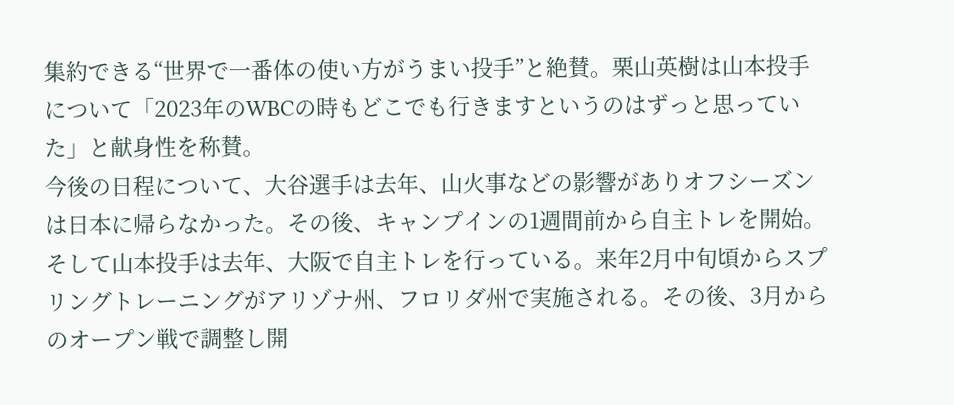集約できる“世界で一番体の使い方がうまい投手”と絶賛。栗山英樹は山本投手について「2023年のWBCの時もどこでも行きますというのはずっと思っていた」と献身性を称賛。
今後の日程について、大谷選手は去年、山火事などの影響がありオフシーズンは日本に帰らなかった。その後、キャンプインの1週間前から自主トレを開始。そして山本投手は去年、大阪で自主トレを行っている。来年2月中旬頃からスプリングトレーニングがアリゾナ州、フロリダ州で実施される。その後、3月からのオープン戦で調整し開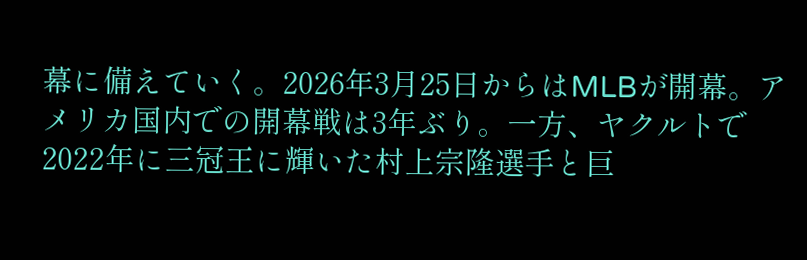幕に備えていく。2026年3月25日からはMLBが開幕。アメリカ国内での開幕戦は3年ぶり。一方、ヤクルトで2022年に三冠王に輝いた村上宗隆選手と巨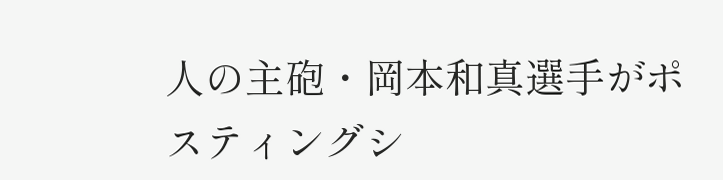人の主砲・岡本和真選手がポスティングシ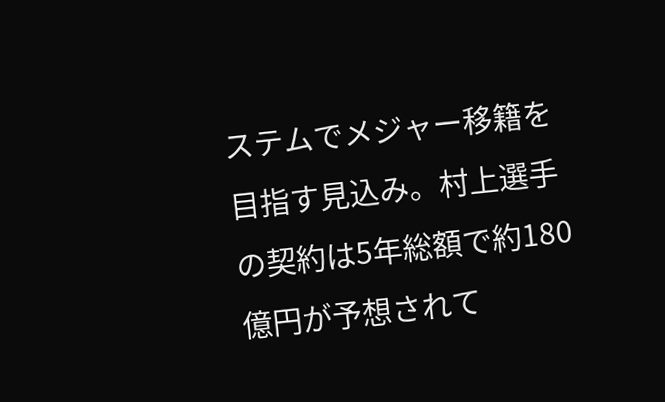ステムでメジャー移籍を目指す見込み。村上選手の契約は5年総額で約180億円が予想されて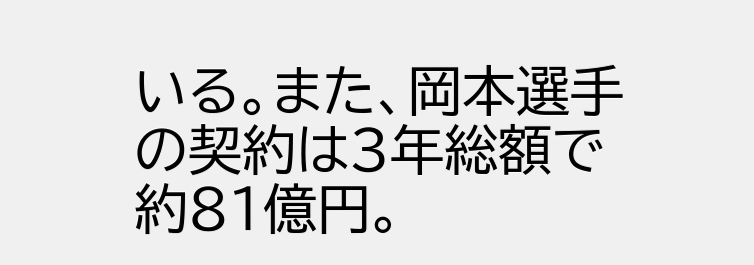いる。また、岡本選手の契約は3年総額で約81億円。